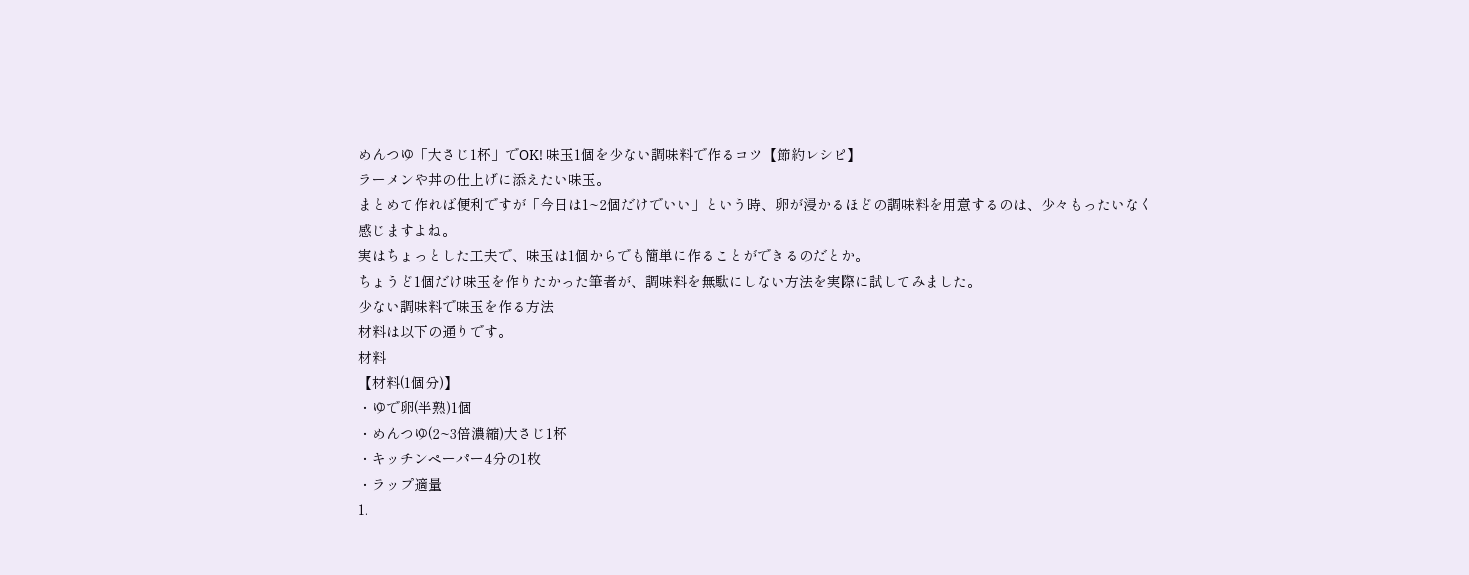めんつゆ「大さじ1杯」でOK! 味玉1個を少ない調味料で作るコツ【節約レシピ】
ラーメンや丼の仕上げに添えたい味玉。
まとめて作れば便利ですが「今日は1~2個だけでいい」という時、卵が浸かるほどの調味料を用意するのは、少々もったいなく感じますよね。
実はちょっとした工夫で、味玉は1個からでも簡単に作ることができるのだとか。
ちょうど1個だけ味玉を作りたかった筆者が、調味料を無駄にしない方法を実際に試してみました。
少ない調味料で味玉を作る方法
材料は以下の通りです。
材料
【材料(1個分)】
・ゆで卵(半熟)1個
・めんつゆ(2~3倍濃縮)大さじ1杯
・キッチンペーパー4分の1枚
・ラップ適量
1.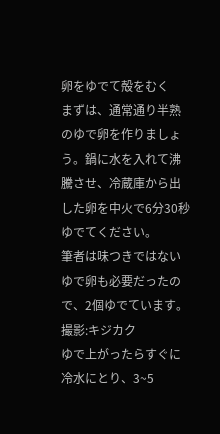卵をゆでて殻をむく
まずは、通常通り半熟のゆで卵を作りましょう。鍋に水を入れて沸騰させ、冷蔵庫から出した卵を中火で6分30秒ゆでてください。
筆者は味つきではないゆで卵も必要だったので、2個ゆでています。
撮影:キジカク
ゆで上がったらすぐに冷水にとり、3~5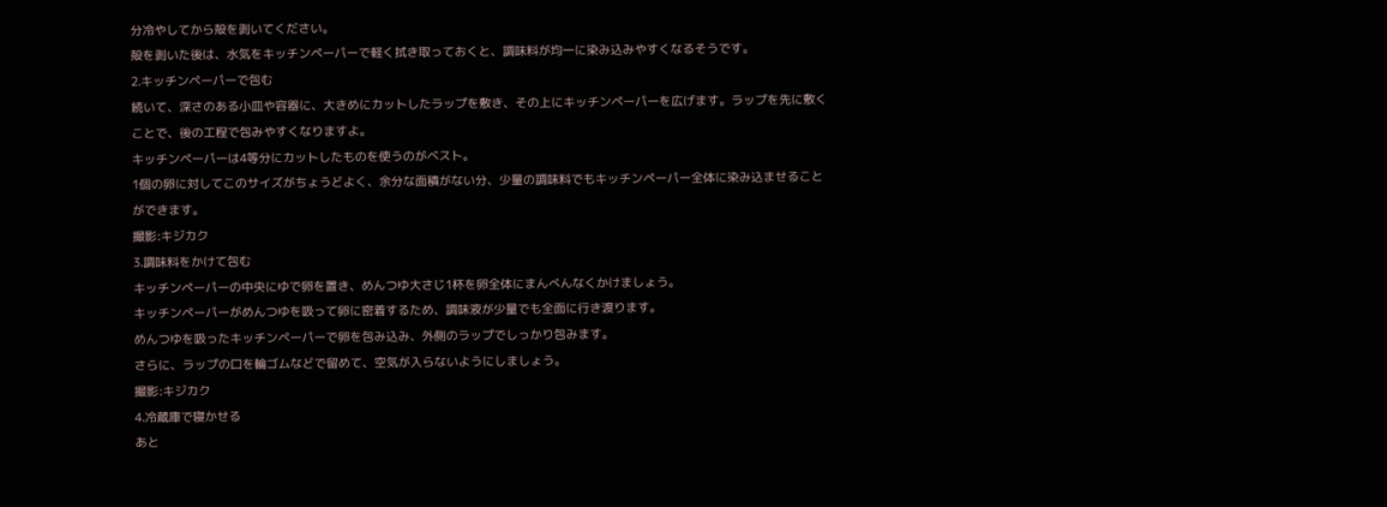分冷やしてから殻を剥いてください。
殻を剥いた後は、水気をキッチンペーパーで軽く拭き取っておくと、調味料が均一に染み込みやすくなるそうです。
2.キッチンペーパーで包む
続いて、深さのある小皿や容器に、大きめにカットしたラップを敷き、その上にキッチンペーパーを広げます。ラップを先に敷くことで、後の工程で包みやすくなりますよ。
キッチンペーパーは4等分にカットしたものを使うのがベスト。
1個の卵に対してこのサイズがちょうどよく、余分な面積がない分、少量の調味料でもキッチンペーパー全体に染み込ませることができます。
撮影:キジカク
3.調味料をかけて包む
キッチンペーパーの中央にゆで卵を置き、めんつゆ大さじ1杯を卵全体にまんべんなくかけましょう。
キッチンペーパーがめんつゆを吸って卵に密着するため、調味液が少量でも全面に行き渡ります。
めんつゆを吸ったキッチンペーパーで卵を包み込み、外側のラップでしっかり包みます。
さらに、ラップの口を輪ゴムなどで留めて、空気が入らないようにしましょう。
撮影:キジカク
4.冷蔵庫で寝かせる
あと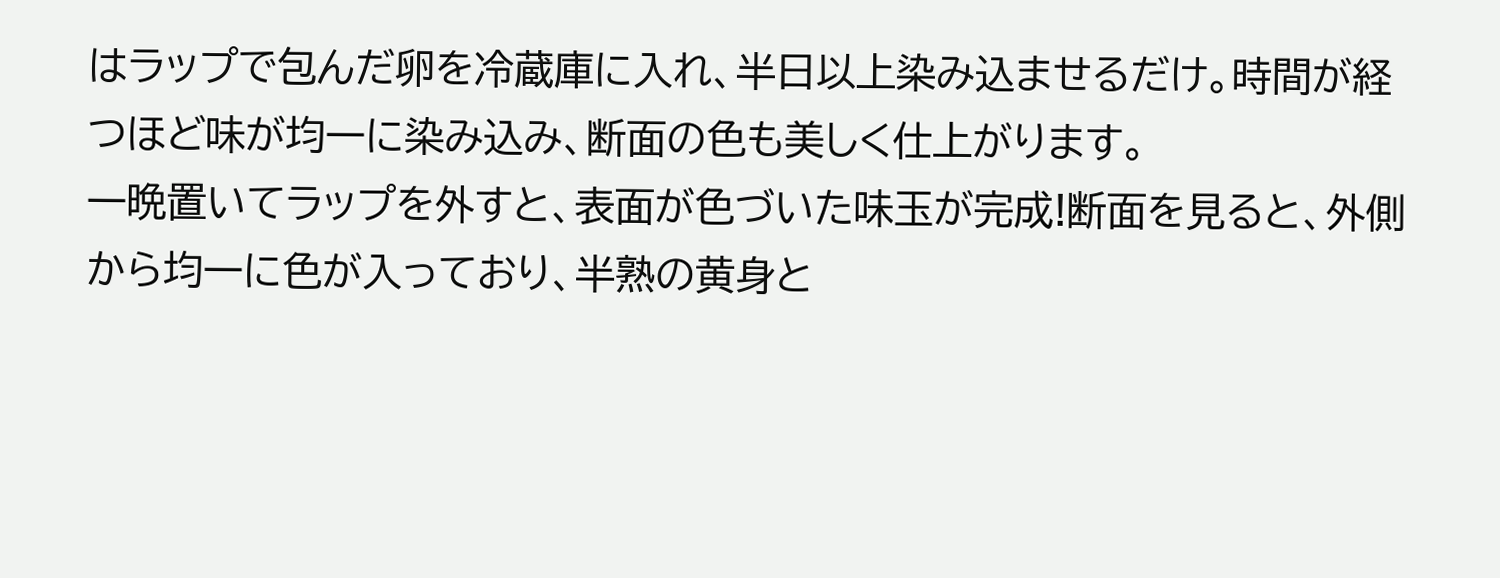はラップで包んだ卵を冷蔵庫に入れ、半日以上染み込ませるだけ。時間が経つほど味が均一に染み込み、断面の色も美しく仕上がります。
一晩置いてラップを外すと、表面が色づいた味玉が完成!断面を見ると、外側から均一に色が入っており、半熟の黄身と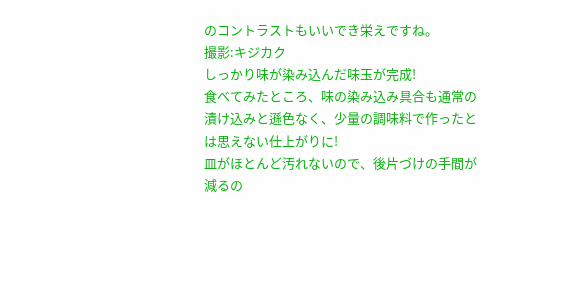のコントラストもいいでき栄えですね。
撮影:キジカク
しっかり味が染み込んだ味玉が完成!
食べてみたところ、味の染み込み具合も通常の漬け込みと遜色なく、少量の調味料で作ったとは思えない仕上がりに!
皿がほとんど汚れないので、後片づけの手間が減るの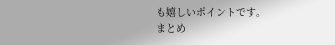も嬉しいポイントです。
まとめ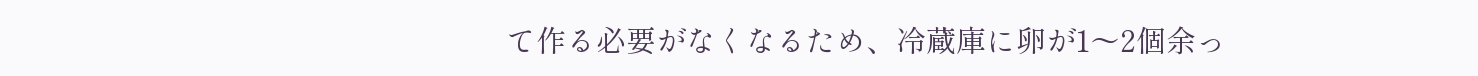て作る必要がなくなるため、冷蔵庫に卵が1〜2個余っ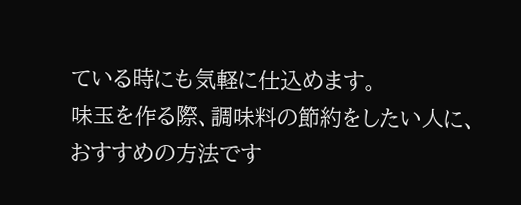ている時にも気軽に仕込めます。
味玉を作る際、調味料の節約をしたい人に、おすすめの方法です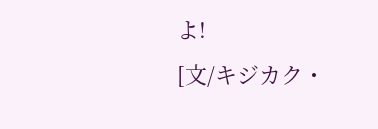よ!
[文/キジカク・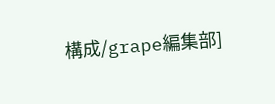構成/grape編集部]